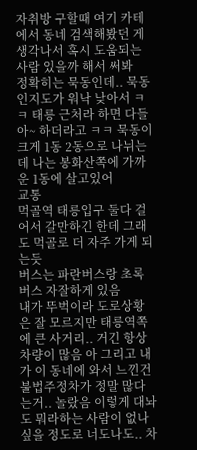자취방 구할때 여기 카테에서 동네 검색해봤던 게 생각나서 혹시 도움되는 사람 있을까 해서 써봐
정확히는 묵동인데.. 묵동 인지도가 워낙 낮아서 ㅋㅋ 태릉 근처라 하면 다들 아~ 하더라고 ㅋㅋ 묵동이 크게 1동 2동으로 나뉘는데 나는 봉화산쪽에 가까운 1동에 살고있어
교통
먹골역 태릉입구 둘다 걸어서 갈만하긴 한데 그래도 먹골로 더 자주 가게 되는듯
버스는 파란버스랑 초록버스 자잘하게 있음
내가 뚜벅이라 도로상황은 잘 모르지만 태릉역쪽에 큰 사거리.. 거긴 항상 차량이 많음 아 그리고 내가 이 동네에 와서 느낀건 불법주정차가 정말 많다는거.. 놀랐음 이렇게 대놔도 뭐라하는 사람이 없나 싶을 정도로 너도나도.. 차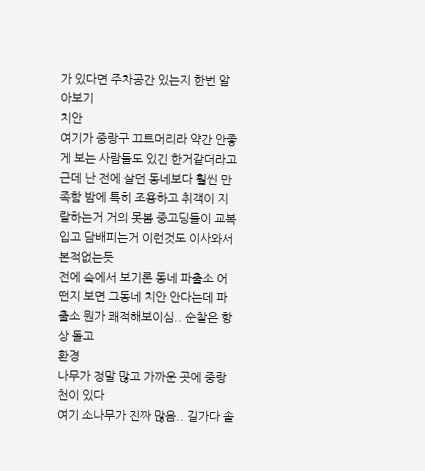가 있다면 주차공간 있는지 한번 알아보기
치안
여기가 중랑구 끄트머리라 약간 안좋게 보는 사람들도 있긴 한거같더라고 근데 난 전에 살던 동네보다 훨씬 만족함 밤에 특히 조용하고 취객이 지랄하는거 거의 못봄 중고딩들이 교복입고 담배피는거 이런것도 이사와서 본적없는듯
전에 슼에서 보기론 동네 파출소 어떤지 보면 그동네 치안 안다는데 파출소 뭔가 쾌적해보이심.. 순찰은 항상 돌고
환경
나무가 정말 많고 가까운 곳에 중랑천이 있다
여기 소나무가 진짜 많음.. 길가다 솔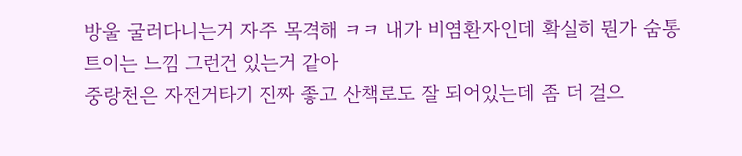방울 굴러다니는거 자주 목격해 ㅋㅋ 내가 비염환자인데 확실히 뭔가 숨통트이는 느낌 그런건 있는거 같아
중랑천은 자전거타기 진짜 좋고 산책로도 잘 되어있는데 좀 더 걸으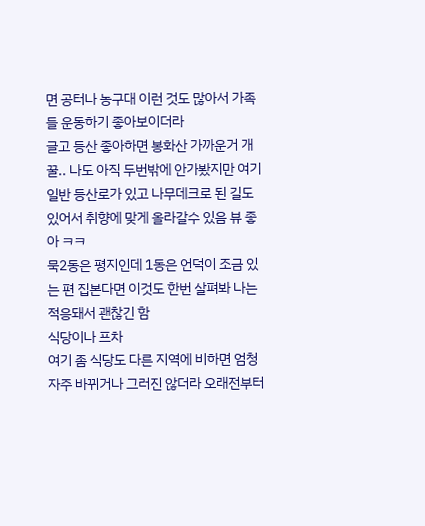면 공터나 농구대 이런 것도 많아서 가족들 운동하기 좋아보이더라
글고 등산 좋아하면 봉화산 가까운거 개꿀.. 나도 아직 두번밖에 안가봤지만 여기 일반 등산로가 있고 나무데크로 된 길도 있어서 취향에 맞게 올라갈수 있음 뷰 좋아 ㅋㅋ
묵2동은 평지인데 1동은 언덕이 조금 있는 편 집본다면 이것도 한번 살펴봐 나는 적응돼서 괜찮긴 함
식당이나 프차
여기 좀 식당도 다른 지역에 비하면 엄청 자주 바뀌거나 그러진 않더라 오래전부터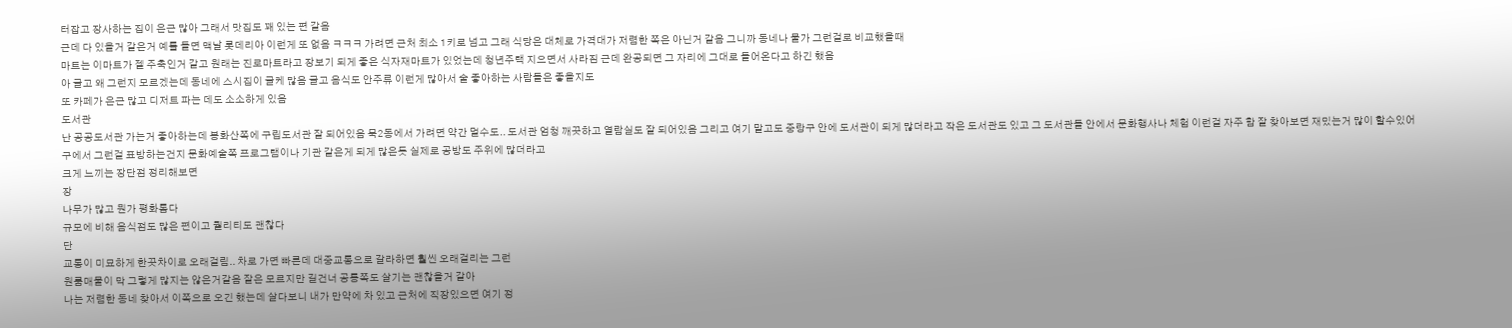터잡고 장사하는 집이 은근 많아 그래서 맛집도 꽤 있는 편 같음
근데 다 있을거 같은거 예를 들면 맥날 롯데리아 이런게 또 없음 ㅋㅋㅋ 가려면 근처 최소 1키로 넘고 그래 식당은 대체로 가격대가 저렴한 쪽은 아닌거 같음 그니까 동네나 물가 그런걸로 비교했을때
마트는 이마트가 젤 주축인거 같고 원래는 진로마트라고 장보기 되게 좋은 식자재마트가 있었는데 청년주택 지으면서 사라짐 근데 완공되면 그 자리에 그대로 들어온다고 하긴 했음
아 글고 왜 그런지 모르겠는데 동네에 스시집이 글케 많음 글고 음식도 안주류 이런게 많아서 술 좋아하는 사람들은 좋을지도
또 카페가 은근 많고 디저트 파는 데도 소소하게 있음
도서관
난 공공도서관 가는거 좋아하는데 봉화산쪽에 구립도서관 잘 되어있음 묵2동에서 가려면 약간 멀수도.. 도서관 엄청 깨끗하고 열람실도 잘 되어있음 그리고 여기 말고도 중랑구 안에 도서관이 되게 많더라고 작은 도서관도 있고 그 도서관들 안에서 문화행사나 체험 이런걸 자주 함 잘 찾아보면 재밌는거 많이 할수있어
구에서 그런걸 표방하는건지 문화예술쪽 프로그램이나 기관 같은게 되게 많은듯 실제로 공방도 주위에 많더라고
크게 느끼는 장단점 정리해보면
장
나무가 많고 뭔가 평화롭다
규모에 비해 음식점도 많은 편이고 퀄리티도 괜찮다
단
교통이 미묘하게 한끗차이로 오래걸림.. 차로 가면 빠른데 대중교통으로 갈라하면 훨씬 오래걸리는 그런
원룸매물이 막 그렇게 많지는 않은거같음 잘은 모르지만 길건너 공릉쪽도 살기는 괜찮을거 같아
나는 저렴한 동네 찾아서 이쪽으로 오긴 했는데 살다보니 내가 만약에 차 있고 근처에 직장있으면 여기 정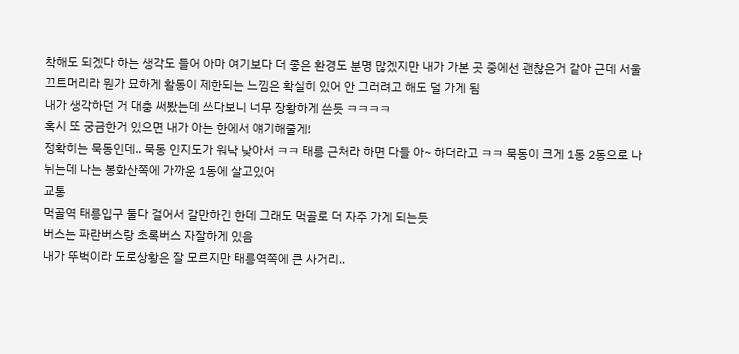착해도 되겠다 하는 생각도 들어 아마 여기보다 더 좋은 환경도 분명 많겠지만 내가 가본 곳 중에선 괜찮은거 같아 근데 서울 끄트머리라 뭔가 묘하게 활동이 제한되는 느낌은 확실히 있어 안 그러려고 해도 덜 가게 됨
내가 생각하던 거 대충 써봤는데 쓰다보니 너무 장황하게 쓴듯 ㅋㅋㅋㅋ
혹시 또 궁금한거 있으면 내가 아는 한에서 얘기해줄게!
정확히는 묵동인데.. 묵동 인지도가 워낙 낮아서 ㅋㅋ 태릉 근처라 하면 다들 아~ 하더라고 ㅋㅋ 묵동이 크게 1동 2동으로 나뉘는데 나는 봉화산쪽에 가까운 1동에 살고있어
교통
먹골역 태릉입구 둘다 걸어서 갈만하긴 한데 그래도 먹골로 더 자주 가게 되는듯
버스는 파란버스랑 초록버스 자잘하게 있음
내가 뚜벅이라 도로상황은 잘 모르지만 태릉역쪽에 큰 사거리..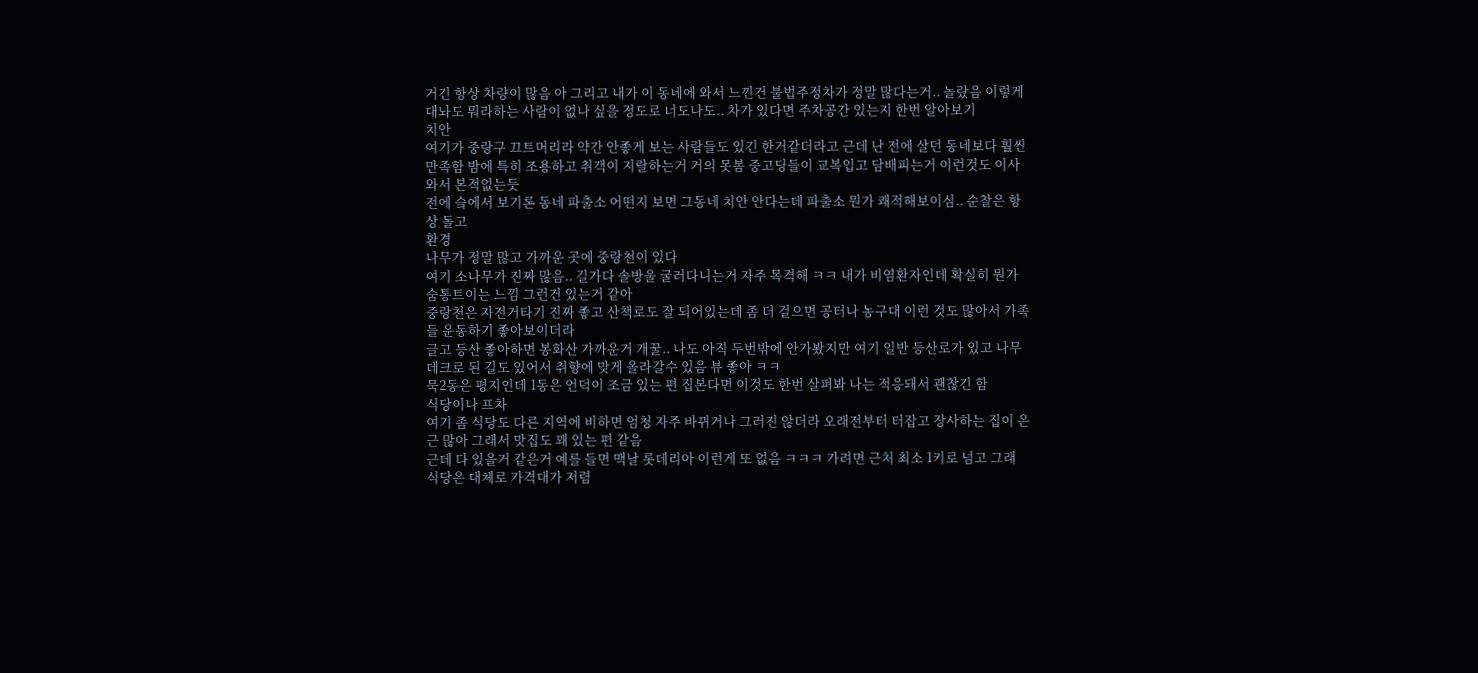거긴 항상 차량이 많음 아 그리고 내가 이 동네에 와서 느낀건 불법주정차가 정말 많다는거.. 놀랐음 이렇게 대놔도 뭐라하는 사람이 없나 싶을 정도로 너도나도.. 차가 있다면 주차공간 있는지 한번 알아보기
치안
여기가 중랑구 끄트머리라 약간 안좋게 보는 사람들도 있긴 한거같더라고 근데 난 전에 살던 동네보다 훨씬 만족함 밤에 특히 조용하고 취객이 지랄하는거 거의 못봄 중고딩들이 교복입고 담배피는거 이런것도 이사와서 본적없는듯
전에 슼에서 보기론 동네 파출소 어떤지 보면 그동네 치안 안다는데 파출소 뭔가 쾌적해보이심.. 순찰은 항상 돌고
환경
나무가 정말 많고 가까운 곳에 중랑천이 있다
여기 소나무가 진짜 많음.. 길가다 솔방울 굴러다니는거 자주 목격해 ㅋㅋ 내가 비염환자인데 확실히 뭔가 숨통트이는 느낌 그런건 있는거 같아
중랑천은 자전거타기 진짜 좋고 산책로도 잘 되어있는데 좀 더 걸으면 공터나 농구대 이런 것도 많아서 가족들 운동하기 좋아보이더라
글고 등산 좋아하면 봉화산 가까운거 개꿀.. 나도 아직 두번밖에 안가봤지만 여기 일반 등산로가 있고 나무데크로 된 길도 있어서 취향에 맞게 올라갈수 있음 뷰 좋아 ㅋㅋ
묵2동은 평지인데 1동은 언덕이 조금 있는 편 집본다면 이것도 한번 살펴봐 나는 적응돼서 괜찮긴 함
식당이나 프차
여기 좀 식당도 다른 지역에 비하면 엄청 자주 바뀌거나 그러진 않더라 오래전부터 터잡고 장사하는 집이 은근 많아 그래서 맛집도 꽤 있는 편 같음
근데 다 있을거 같은거 예를 들면 맥날 롯데리아 이런게 또 없음 ㅋㅋㅋ 가려면 근처 최소 1키로 넘고 그래 식당은 대체로 가격대가 저렴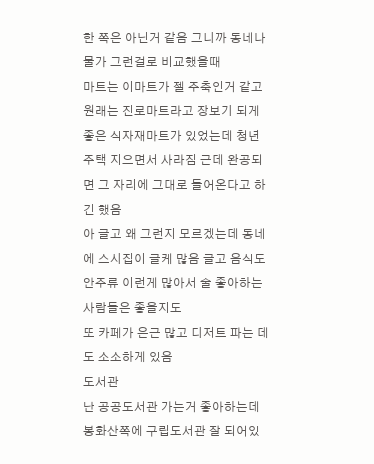한 쪽은 아닌거 같음 그니까 동네나 물가 그런걸로 비교했을때
마트는 이마트가 젤 주축인거 같고 원래는 진로마트라고 장보기 되게 좋은 식자재마트가 있었는데 청년주택 지으면서 사라짐 근데 완공되면 그 자리에 그대로 들어온다고 하긴 했음
아 글고 왜 그런지 모르겠는데 동네에 스시집이 글케 많음 글고 음식도 안주류 이런게 많아서 술 좋아하는 사람들은 좋을지도
또 카페가 은근 많고 디저트 파는 데도 소소하게 있음
도서관
난 공공도서관 가는거 좋아하는데 봉화산쪽에 구립도서관 잘 되어있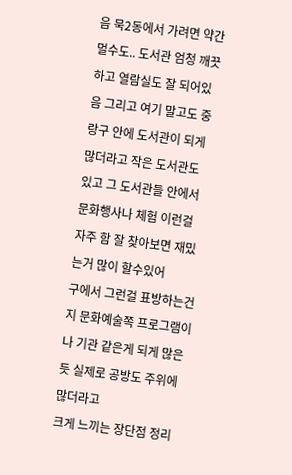음 묵2동에서 가려면 약간 멀수도.. 도서관 엄청 깨끗하고 열람실도 잘 되어있음 그리고 여기 말고도 중랑구 안에 도서관이 되게 많더라고 작은 도서관도 있고 그 도서관들 안에서 문화행사나 체험 이런걸 자주 함 잘 찾아보면 재밌는거 많이 할수있어
구에서 그런걸 표방하는건지 문화예술쪽 프로그램이나 기관 같은게 되게 많은듯 실제로 공방도 주위에 많더라고
크게 느끼는 장단점 정리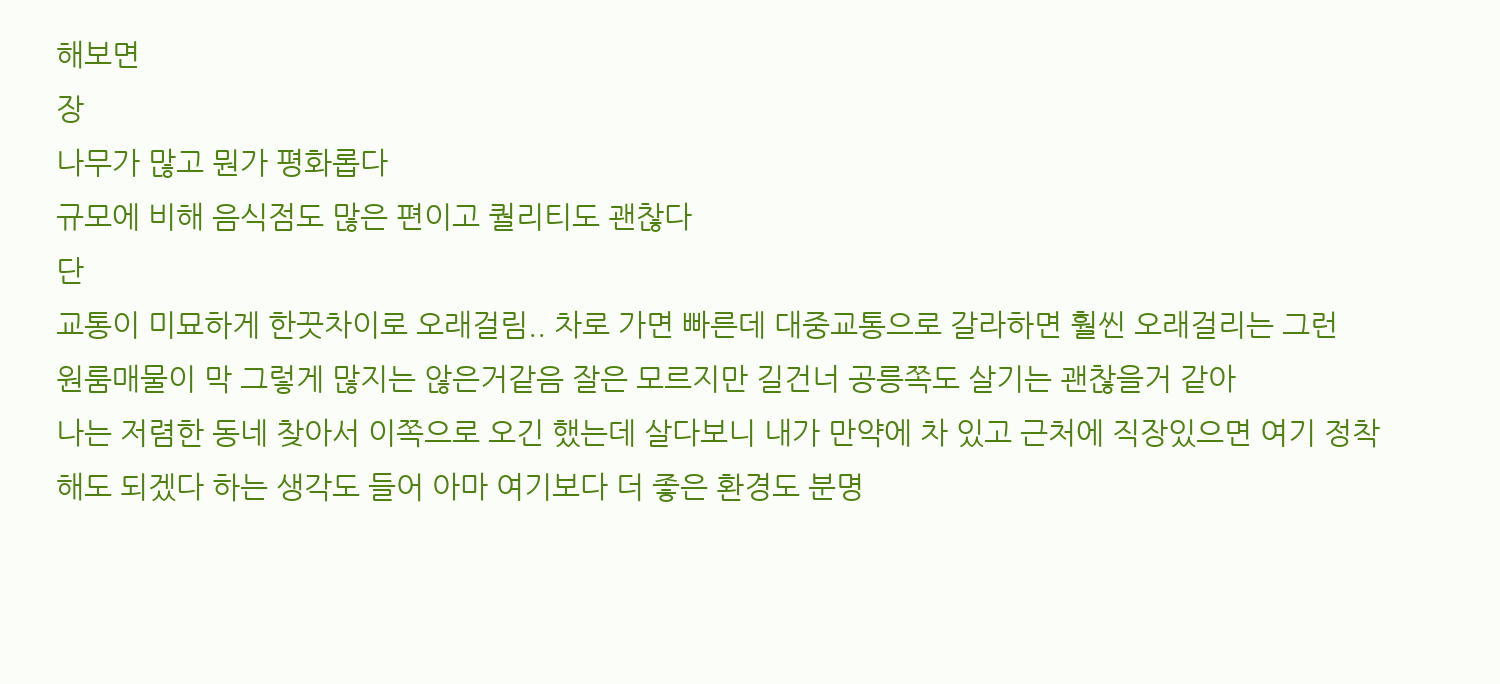해보면
장
나무가 많고 뭔가 평화롭다
규모에 비해 음식점도 많은 편이고 퀄리티도 괜찮다
단
교통이 미묘하게 한끗차이로 오래걸림.. 차로 가면 빠른데 대중교통으로 갈라하면 훨씬 오래걸리는 그런
원룸매물이 막 그렇게 많지는 않은거같음 잘은 모르지만 길건너 공릉쪽도 살기는 괜찮을거 같아
나는 저렴한 동네 찾아서 이쪽으로 오긴 했는데 살다보니 내가 만약에 차 있고 근처에 직장있으면 여기 정착해도 되겠다 하는 생각도 들어 아마 여기보다 더 좋은 환경도 분명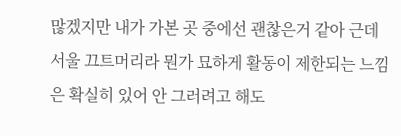많겠지만 내가 가본 곳 중에선 괜찮은거 같아 근데 서울 끄트머리라 뭔가 묘하게 활동이 제한되는 느낌은 확실히 있어 안 그러려고 해도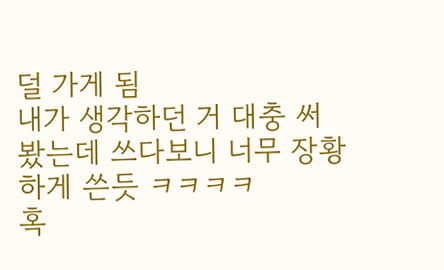덜 가게 됨
내가 생각하던 거 대충 써봤는데 쓰다보니 너무 장황하게 쓴듯 ㅋㅋㅋㅋ
혹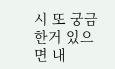시 또 궁금한거 있으면 내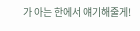가 아는 한에서 얘기해줄게!